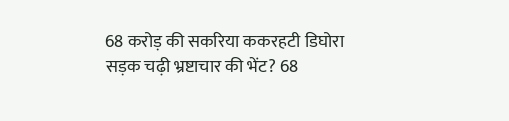68 करोड़ की सकरिया ककरहटी डिघोरा सड़क चढ़ी भ्रष्टाचार की भेंट? 68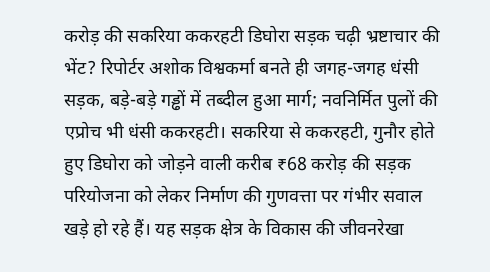करोड़ की सकरिया ककरहटी डिघोरा सड़क चढ़ी भ्रष्टाचार की भेंट? रिपोर्टर अशोक विश्वकर्मा बनते ही जगह-जगह धंसी सड़क, बड़े-बड़े गड्ढों में तब्दील हुआ मार्ग; नवनिर्मित पुलों की एप्रोच भी धंसी ककरहटी। सकरिया से ककरहटी, गुनौर होते हुए डिघोरा को जोड़ने वाली करीब ₹68 करोड़ की सड़क परियोजना को लेकर निर्माण की गुणवत्ता पर गंभीर सवाल खड़े हो रहे हैं। यह सड़क क्षेत्र के विकास की जीवनरेखा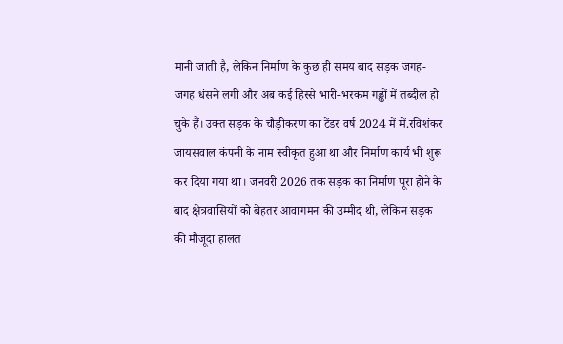मानी जाती है, लेकिन निर्माण के कुछ ही समय बाद सड़क जगह-जगह धंसने लगी और अब कई हिस्से भारी-भरकम गड्ढों में तब्दील हो चुके हैं। उक्त सड़क के चौड़ीकरण का टेंडर वर्ष 2024 में में.रविशंकर जायसवाल कंपनी के नाम स्वीकृत हुआ था और निर्माण कार्य भी शुरू कर दिया गया था। जनवरी 2026 तक सड़क का निर्माण पूरा होने के बाद क्षेत्रवासियों को बेहतर आवागमन की उम्मीद थी, लेकिन सड़क की मौजूदा हालत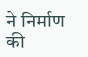ने निर्माण की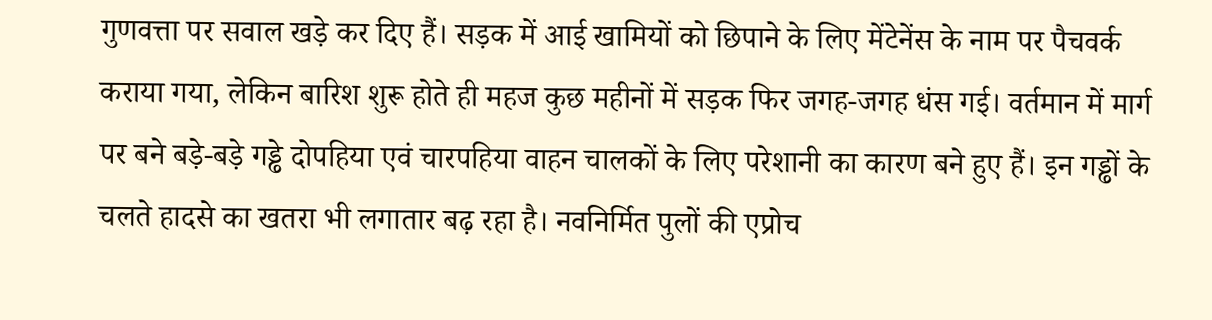गुणवत्ता पर सवाल खड़े कर दिए हैं। सड़क में आई खामियों को छिपाने के लिए मेंटेनेंस के नाम पर पैचवर्क कराया गया, लेकिन बारिश शुरू होते ही महज कुछ महीनों में सड़क फिर जगह-जगह धंस गई। वर्तमान में मार्ग पर बने बड़े-बड़े गड्ढे दोपहिया एवं चारपहिया वाहन चालकों के लिए परेशानी का कारण बने हुए हैं। इन गड्ढों के चलते हादसे का खतरा भी लगातार बढ़ रहा है। नवनिर्मित पुलों की एप्रोच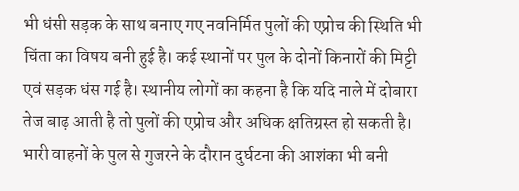भी धंसी सड़क के साथ बनाए गए नवनिर्मित पुलों की एप्रोच की स्थिति भी चिंता का विषय बनी हुई है। कई स्थानों पर पुल के दोनों किनारों की मिट्टी एवं सड़क धंस गई है। स्थानीय लोगों का कहना है कि यदि नाले में दोबारा तेज बाढ़ आती है तो पुलों की एप्रोच और अधिक क्षतिग्रस्त हो सकती है। भारी वाहनों के पुल से गुजरने के दौरान दुर्घटना की आशंका भी बनी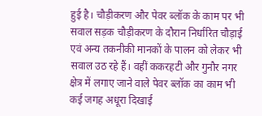हुई है। चौड़ीकरण और पेवर ब्लॉक के काम पर भी सवाल सड़क चौड़ीकरण के दौरान निर्धारित चौड़ाई एवं अन्य तकनीकी मानकों के पालन को लेकर भी सवाल उठ रहे हैं। वहीं ककरहटी और गुनौर नगर क्षेत्र में लगाए जाने वाले पेवर ब्लॉक का काम भी कई जगह अधूरा दिखाई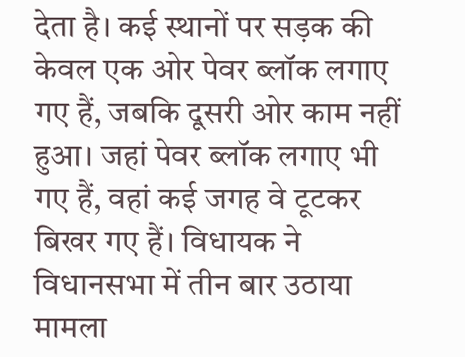देता है। कई स्थानों पर सड़क की केवल एक ओर पेवर ब्लॉक लगाए गए हैं, जबकि दूसरी ओर काम नहीं हुआ। जहां पेवर ब्लॉक लगाए भी गए हैं, वहां कई जगह वे टूटकर बिखर गए हैं। विधायक ने विधानसभा में तीन बार उठाया मामला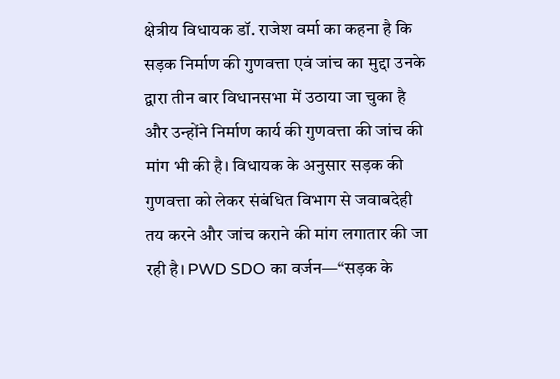क्षेत्रीय विधायक डॉ. राजेश वर्मा का कहना है कि सड़क निर्माण की गुणवत्ता एवं जांच का मुद्दा उनके द्वारा तीन बार विधानसभा में उठाया जा चुका है और उन्होंने निर्माण कार्य की गुणवत्ता की जांच की मांग भी की है। विधायक के अनुसार सड़क की गुणवत्ता को लेकर संबंधित विभाग से जवाबदेही तय करने और जांच कराने की मांग लगातार की जा रही है। PWD SDO का वर्जन—“सड़क के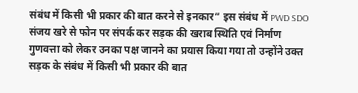संबंध में किसी भी प्रकार की बात करने से इनकार” इस संबंध में PWD SDO संजय खरे से फोन पर संपर्क कर सड़क की खराब स्थिति एवं निर्माण गुणवत्ता को लेकर उनका पक्ष जानने का प्रयास किया गया तो उन्होंने उक्त सड़क के संबंध में किसी भी प्रकार की बात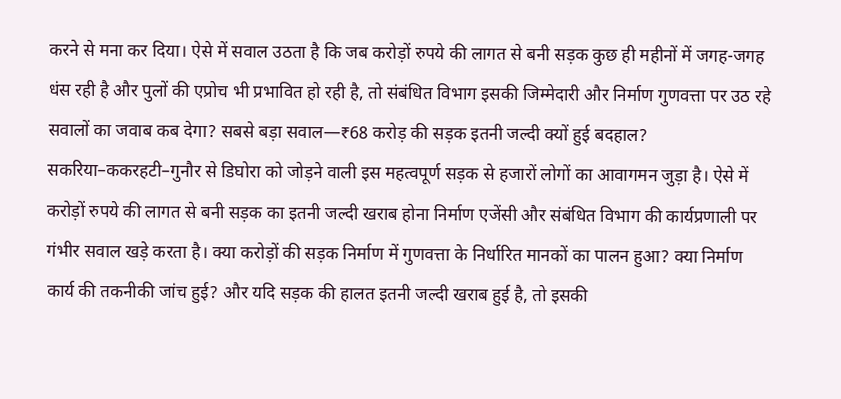करने से मना कर दिया। ऐसे में सवाल उठता है कि जब करोड़ों रुपये की लागत से बनी सड़क कुछ ही महीनों में जगह-जगह धंस रही है और पुलों की एप्रोच भी प्रभावित हो रही है, तो संबंधित विभाग इसकी जिम्मेदारी और निर्माण गुणवत्ता पर उठ रहे सवालों का जवाब कब देगा? सबसे बड़ा सवाल—₹68 करोड़ की सड़क इतनी जल्दी क्यों हुई बदहाल? सकरिया–ककरहटी–गुनौर से डिघोरा को जोड़ने वाली इस महत्वपूर्ण सड़क से हजारों लोगों का आवागमन जुड़ा है। ऐसे में करोड़ों रुपये की लागत से बनी सड़क का इतनी जल्दी खराब होना निर्माण एजेंसी और संबंधित विभाग की कार्यप्रणाली पर गंभीर सवाल खड़े करता है। क्या करोड़ों की सड़क निर्माण में गुणवत्ता के निर्धारित मानकों का पालन हुआ? क्या निर्माण कार्य की तकनीकी जांच हुई? और यदि सड़क की हालत इतनी जल्दी खराब हुई है, तो इसकी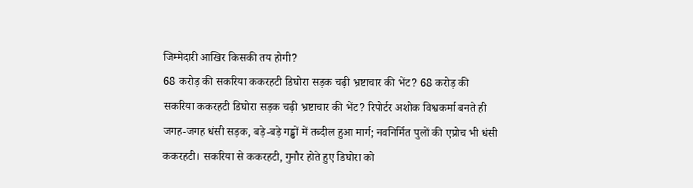जिम्मेदारी आखिर किसकी तय होगी?
68 करोड़ की सकरिया ककरहटी डिघोरा सड़क चढ़ी भ्रष्टाचार की भेंट? 68 करोड़ की सकरिया ककरहटी डिघोरा सड़क चढ़ी भ्रष्टाचार की भेंट? रिपोर्टर अशोक विश्वकर्मा बनते ही जगह-जगह धंसी सड़क, बड़े-बड़े गड्ढों में तब्दील हुआ मार्ग; नवनिर्मित पुलों की एप्रोच भी धंसी ककरहटी। सकरिया से ककरहटी, गुनौर होते हुए डिघोरा को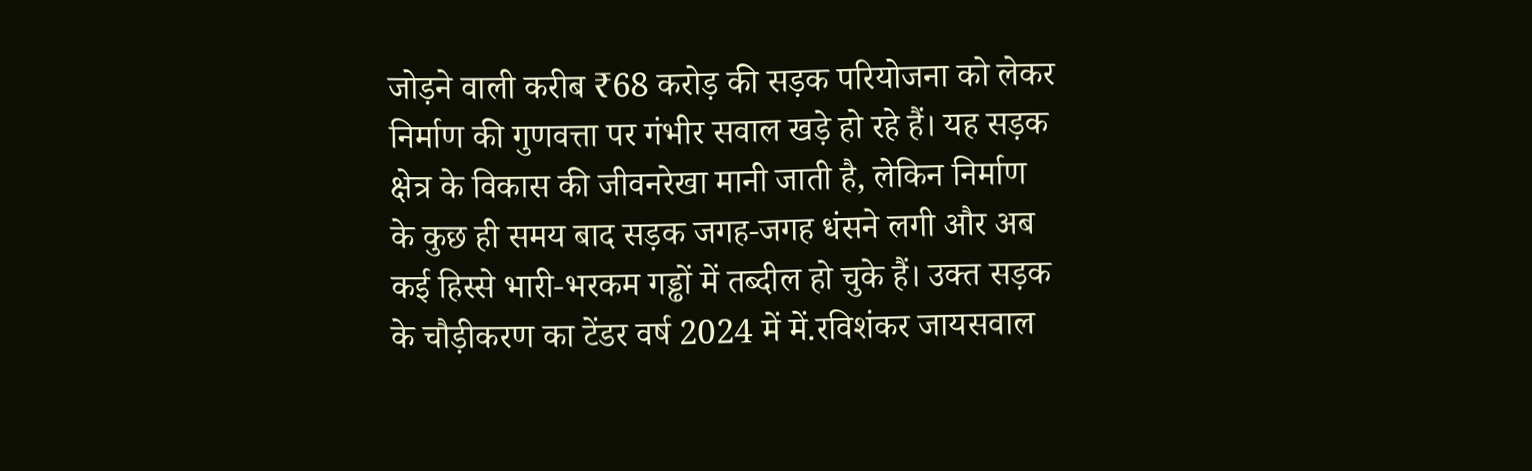जोड़ने वाली करीब ₹68 करोड़ की सड़क परियोजना को लेकर निर्माण की गुणवत्ता पर गंभीर सवाल खड़े हो रहे हैं। यह सड़क क्षेत्र के विकास की जीवनरेखा मानी जाती है, लेकिन निर्माण के कुछ ही समय बाद सड़क जगह-जगह धंसने लगी और अब कई हिस्से भारी-भरकम गड्ढों में तब्दील हो चुके हैं। उक्त सड़क के चौड़ीकरण का टेंडर वर्ष 2024 में में.रविशंकर जायसवाल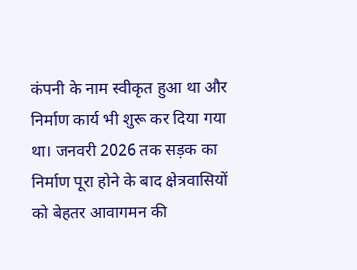कंपनी के नाम स्वीकृत हुआ था और निर्माण कार्य भी शुरू कर दिया गया था। जनवरी 2026 तक सड़क का निर्माण पूरा होने के बाद क्षेत्रवासियों को बेहतर आवागमन की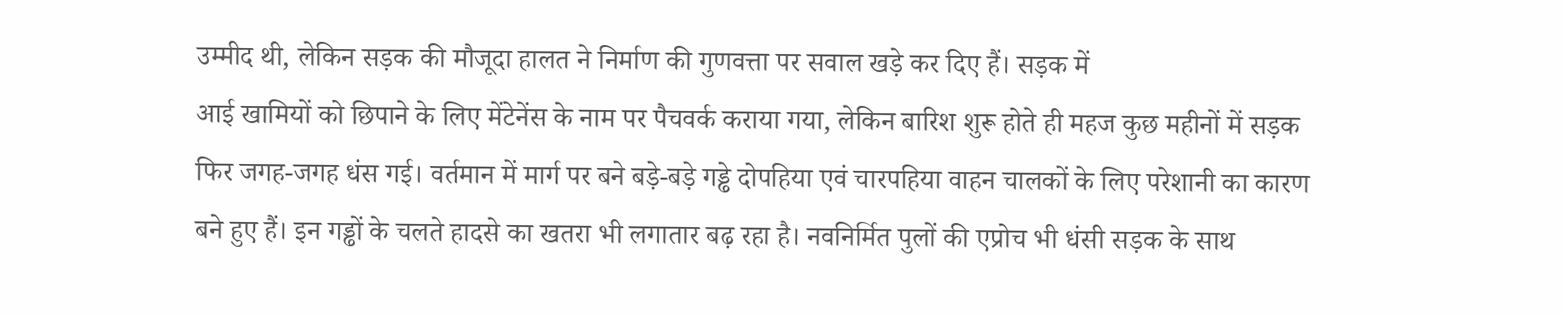उम्मीद थी, लेकिन सड़क की मौजूदा हालत ने निर्माण की गुणवत्ता पर सवाल खड़े कर दिए हैं। सड़क में
आई खामियों को छिपाने के लिए मेंटेनेंस के नाम पर पैचवर्क कराया गया, लेकिन बारिश शुरू होते ही महज कुछ महीनों में सड़क फिर जगह-जगह धंस गई। वर्तमान में मार्ग पर बने बड़े-बड़े गड्ढे दोपहिया एवं चारपहिया वाहन चालकों के लिए परेशानी का कारण बने हुए हैं। इन गड्ढों के चलते हादसे का खतरा भी लगातार बढ़ रहा है। नवनिर्मित पुलों की एप्रोच भी धंसी सड़क के साथ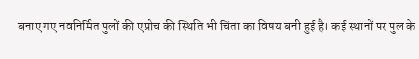बनाए गए नवनिर्मित पुलों की एप्रोच की स्थिति भी चिंता का विषय बनी हुई है। कई स्थानों पर पुल के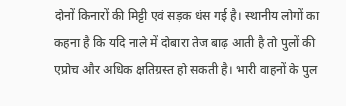दोनों किनारों की मिट्टी एवं सड़क धंस गई है। स्थानीय लोगों का कहना है कि यदि नाले में दोबारा तेज बाढ़ आती है तो पुलों की एप्रोच और अधिक क्षतिग्रस्त हो सकती है। भारी वाहनों के पुल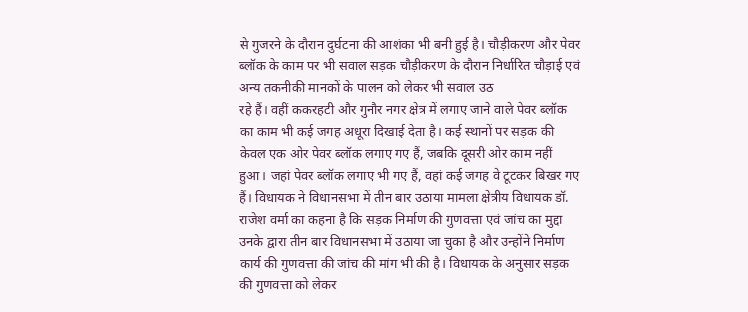से गुजरने के दौरान दुर्घटना की आशंका भी बनी हुई है। चौड़ीकरण और पेवर ब्लॉक के काम पर भी सवाल सड़क चौड़ीकरण के दौरान निर्धारित चौड़ाई एवं अन्य तकनीकी मानकों के पालन को लेकर भी सवाल उठ
रहे हैं। वहीं ककरहटी और गुनौर नगर क्षेत्र में लगाए जाने वाले पेवर ब्लॉक का काम भी कई जगह अधूरा दिखाई देता है। कई स्थानों पर सड़क की केवल एक ओर पेवर ब्लॉक लगाए गए हैं, जबकि दूसरी ओर काम नहीं हुआ। जहां पेवर ब्लॉक लगाए भी गए हैं, वहां कई जगह वे टूटकर बिखर गए हैं। विधायक ने विधानसभा में तीन बार उठाया मामला क्षेत्रीय विधायक डॉ. राजेश वर्मा का कहना है कि सड़क निर्माण की गुणवत्ता एवं जांच का मुद्दा उनके द्वारा तीन बार विधानसभा में उठाया जा चुका है और उन्होंने निर्माण कार्य की गुणवत्ता की जांच की मांग भी की है। विधायक के अनुसार सड़क की गुणवत्ता को लेकर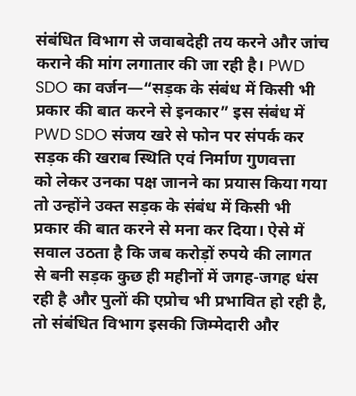संबंधित विभाग से जवाबदेही तय करने और जांच कराने की मांग लगातार की जा रही है। PWD SDO का वर्जन—“सड़क के संबंध में किसी भी प्रकार की बात करने से इनकार” इस संबंध में PWD SDO संजय खरे से फोन पर संपर्क कर सड़क की खराब स्थिति एवं निर्माण गुणवत्ता
को लेकर उनका पक्ष जानने का प्रयास किया गया तो उन्होंने उक्त सड़क के संबंध में किसी भी प्रकार की बात करने से मना कर दिया। ऐसे में सवाल उठता है कि जब करोड़ों रुपये की लागत से बनी सड़क कुछ ही महीनों में जगह-जगह धंस रही है और पुलों की एप्रोच भी प्रभावित हो रही है, तो संबंधित विभाग इसकी जिम्मेदारी और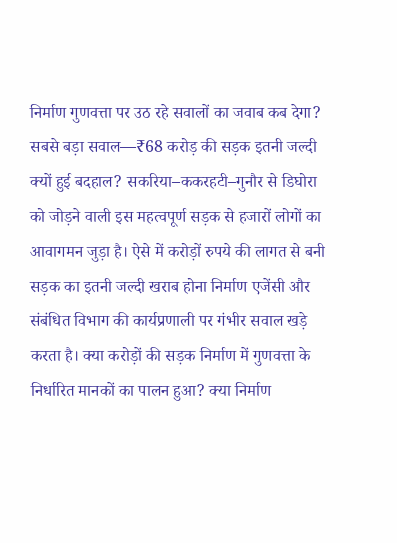निर्माण गुणवत्ता पर उठ रहे सवालों का जवाब कब देगा? सबसे बड़ा सवाल—₹68 करोड़ की सड़क इतनी जल्दी क्यों हुई बदहाल? सकरिया–ककरहटी–गुनौर से डिघोरा को जोड़ने वाली इस महत्वपूर्ण सड़क से हजारों लोगों का आवागमन जुड़ा है। ऐसे में करोड़ों रुपये की लागत से बनी सड़क का इतनी जल्दी खराब होना निर्माण एजेंसी और संबंधित विभाग की कार्यप्रणाली पर गंभीर सवाल खड़े करता है। क्या करोड़ों की सड़क निर्माण में गुणवत्ता के निर्धारित मानकों का पालन हुआ? क्या निर्माण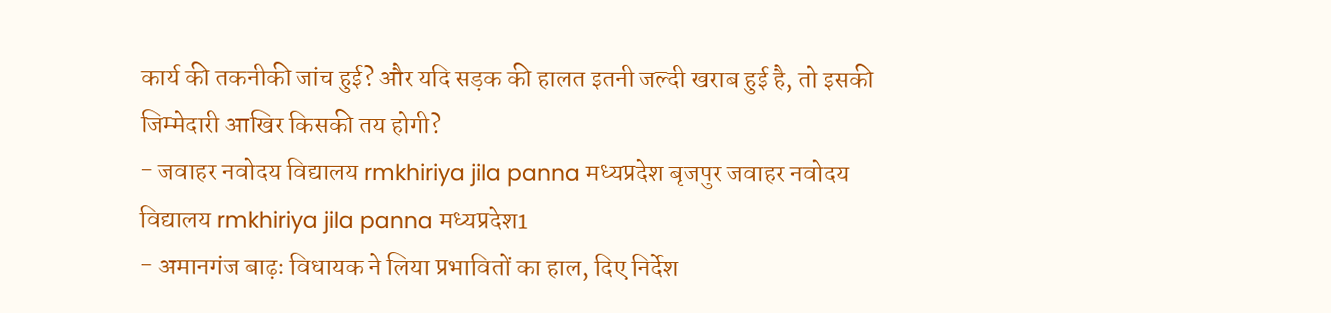कार्य की तकनीकी जांच हुई? और यदि सड़क की हालत इतनी जल्दी खराब हुई है, तो इसकी जिम्मेदारी आखिर किसकी तय होगी?
- जवाहर नवोदय विद्यालय rmkhiriya jila panna मध्यप्रदेश बृजपुर जवाहर नवोदय विद्यालय rmkhiriya jila panna मध्यप्रदेश1
- अमानगंज बाढ़ः विधायक ने लिया प्रभावितों का हाल, दिए निर्देश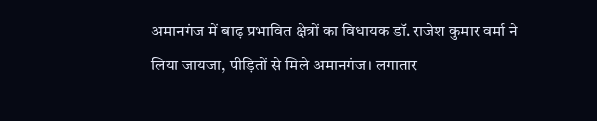अमानगंज में बाढ़ प्रभावित क्षेत्रों का विधायक डॉ. राजेश कुमार वर्मा ने लिया जायजा, पीड़ितों से मिले अमानगंज। लगातार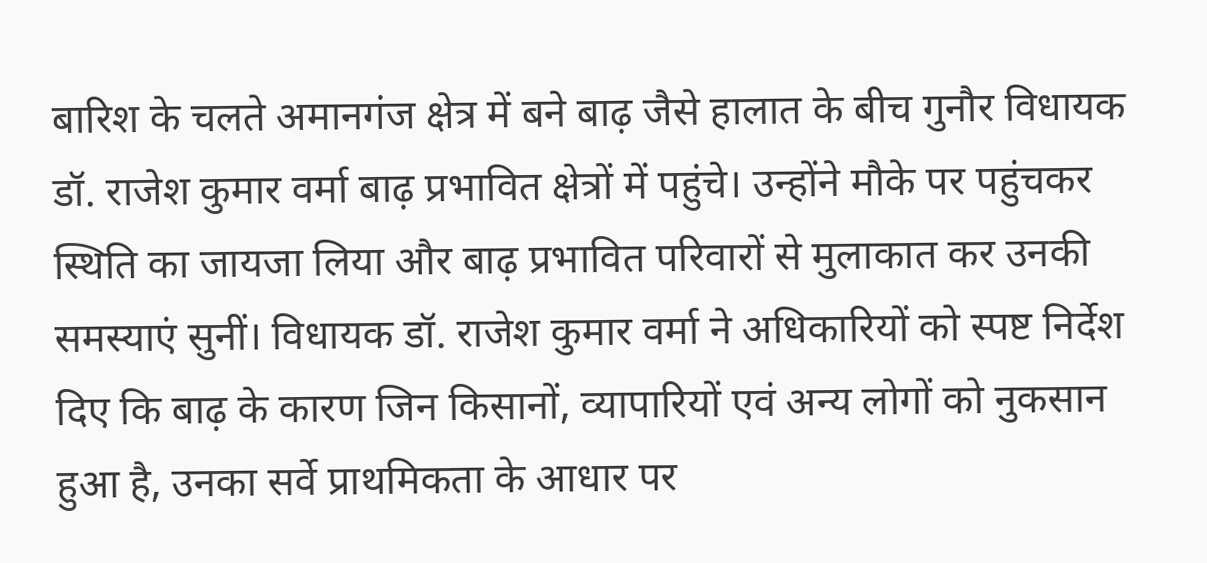बारिश के चलते अमानगंज क्षेत्र में बने बाढ़ जैसे हालात के बीच गुनौर विधायक डॉ. राजेश कुमार वर्मा बाढ़ प्रभावित क्षेत्रों में पहुंचे। उन्होंने मौके पर पहुंचकर स्थिति का जायजा लिया और बाढ़ प्रभावित परिवारों से मुलाकात कर उनकी समस्याएं सुनीं। विधायक डॉ. राजेश कुमार वर्मा ने अधिकारियों को स्पष्ट निर्देश दिए कि बाढ़ के कारण जिन किसानों, व्यापारियों एवं अन्य लोगों को नुकसान हुआ है, उनका सर्वे प्राथमिकता के आधार पर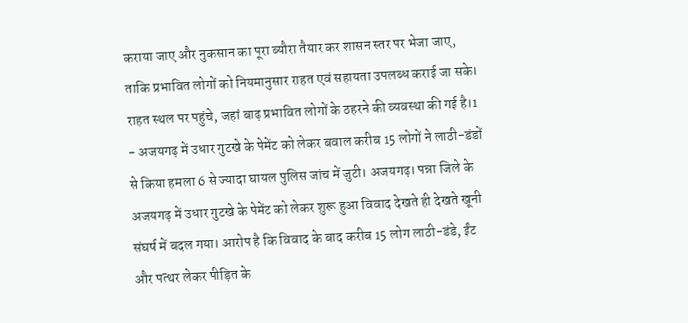कराया जाए और नुकसान का पूरा ब्यौरा तैयार कर शासन स्तर पर भेजा जाए, ताकि प्रभावित लोगों को नियमानुसार राहत एवं सहायता उपलब्ध कराई जा सके। राहत स्थल पर पहुंचे, जहां बाढ़ प्रभावित लोगों के ठहरने की व्यवस्था की गई है।1
- अजयगढ़ में उधार गुटखे के पेमेंट को लेकर बवाल करीब 15 लोगों ने लाठी-डंडों से किया हमला 6 से ज्यादा घायल पुलिस जांच में जुटी। अजयगढ़। पन्ना जिले के अजयगढ़ में उधार गुटखे के पेमेंट को लेकर शुरू हुआ विवाद देखते ही देखते खूनी संघर्ष में बदल गया। आरोप है कि विवाद के बाद करीब 15 लोग लाठी-डंडे, ईंट और पत्थर लेकर पीड़ित के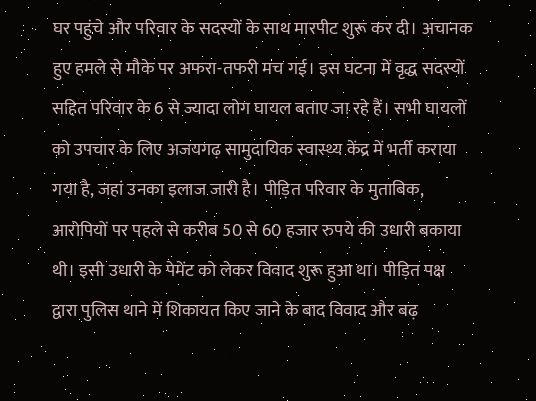घर पहुंचे और परिवार के सदस्यों के साथ मारपीट शुरू कर दी। अचानक हुए हमले से मौके पर अफरा-तफरी मच गई। इस घटना में वृद्ध सदस्यों सहित परिवार के 6 से ज्यादा लोग घायल बताए जा रहे हैं। सभी घायलों को उपचार के लिए अजयगढ़ सामुदायिक स्वास्थ्य केंद्र में भर्ती कराया गया है, जहां उनका इलाज जारी है। पीड़ित परिवार के मुताबिक, आरोपियों पर पहले से करीब 50 से 60 हजार रुपये की उधारी बकाया थी। इसी उधारी के पेमेंट को लेकर विवाद शुरू हुआ था। पीड़ित पक्ष द्वारा पुलिस थाने में शिकायत किए जाने के बाद विवाद और बढ़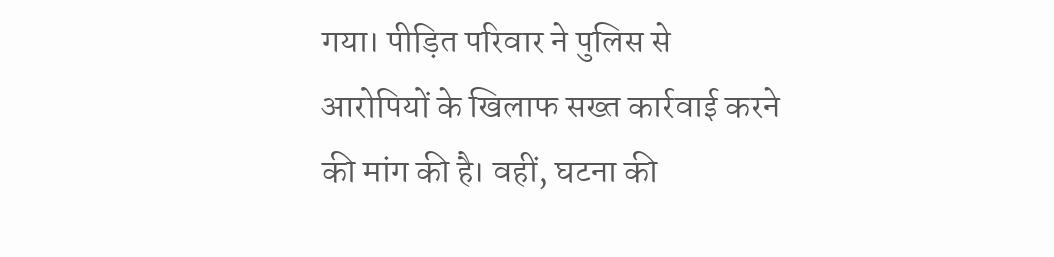गया। पीड़ित परिवार ने पुलिस से आरोपियों के खिलाफ सख्त कार्रवाई करने की मांग की है। वहीं, घटना की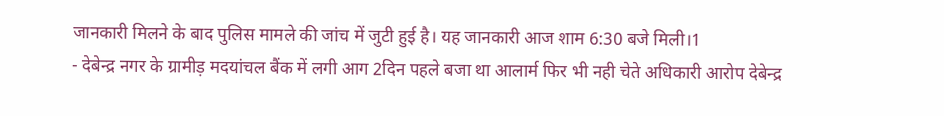जानकारी मिलने के बाद पुलिस मामले की जांच में जुटी हुई है। यह जानकारी आज शाम 6:30 बजे मिली।1
- देबेन्द्र नगर के ग्रामीड़ मदयांचल बैंक में लगी आग 2दिन पहले बजा था आलार्म फिर भी नही चेते अधिकारी आरोप देबेन्द्र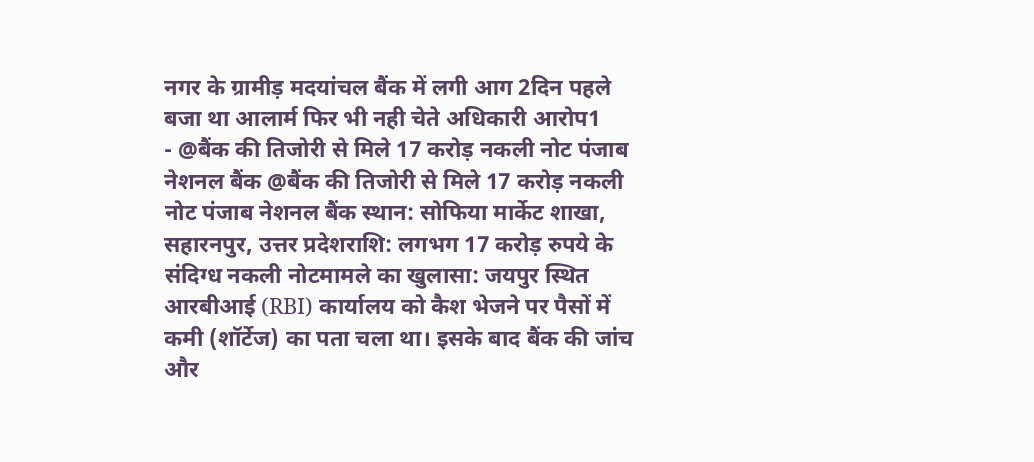नगर के ग्रामीड़ मदयांचल बैंक में लगी आग 2दिन पहले बजा था आलार्म फिर भी नही चेते अधिकारी आरोप1
- @बैंक की तिजोरी से मिले 17 करोड़ नकली नोट पंजाब नेशनल बैंक @बैंक की तिजोरी से मिले 17 करोड़ नकली नोट पंजाब नेशनल बैंक स्थान: सोफिया मार्केट शाखा, सहारनपुर, उत्तर प्रदेशराशि: लगभग 17 करोड़ रुपये के संदिग्ध नकली नोटमामले का खुलासा: जयपुर स्थित आरबीआई (RBI) कार्यालय को कैश भेजने पर पैसों में कमी (शॉर्टेज) का पता चला था। इसके बाद बैंक की जांच और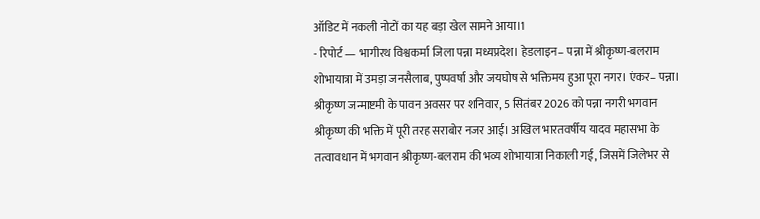ऑडिट में नकली नोटों का यह बड़ा खेल सामने आया।1
- रिपोर्ट — भागीरथ विश्वकर्मा जिला पन्ना मध्यप्रदेश। हेडलाइन– पन्ना में श्रीकृष्ण-बलराम शोभायात्रा में उमड़ा जनसैलाब, पुष्पवर्षा और जयघोष से भक्तिमय हुआ पूरा नगर। एंकर– पन्ना। श्रीकृष्ण जन्माष्टमी के पावन अवसर पर शनिवार, 5 सितंबर 2026 को पन्ना नगरी भगवान श्रीकृष्ण की भक्ति में पूरी तरह सराबोर नजर आई। अखिल भारतवर्षीय यादव महासभा के तत्वावधान में भगवान श्रीकृष्ण-बलराम की भव्य शोभायात्रा निकाली गई, जिसमें जिलेभर से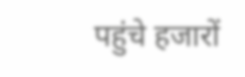पहुंचे हजारों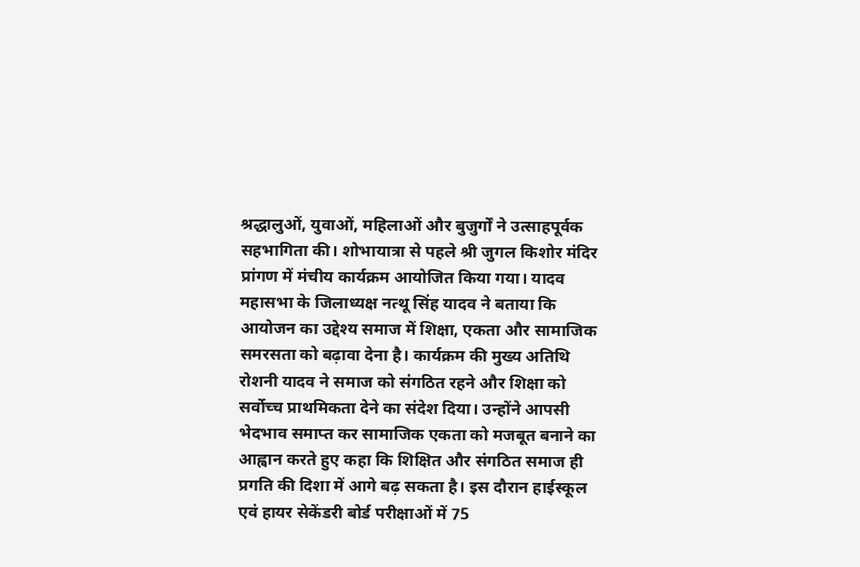श्रद्धालुओं, युवाओं, महिलाओं और बुजुर्गों ने उत्साहपूर्वक सहभागिता की। शोभायात्रा से पहले श्री जुगल किशोर मंदिर प्रांगण में मंचीय कार्यक्रम आयोजित किया गया। यादव महासभा के जिलाध्यक्ष नत्थू सिंह यादव ने बताया कि आयोजन का उद्देश्य समाज में शिक्षा, एकता और सामाजिक समरसता को बढ़ावा देना है। कार्यक्रम की मुख्य अतिथि रोशनी यादव ने समाज को संगठित रहने और शिक्षा को सर्वोच्च प्राथमिकता देने का संदेश दिया। उन्होंने आपसी भेदभाव समाप्त कर सामाजिक एकता को मजबूत बनाने का आह्वान करते हुए कहा कि शिक्षित और संगठित समाज ही प्रगति की दिशा में आगे बढ़ सकता है। इस दौरान हाईस्कूल एवं हायर सेकेंडरी बोर्ड परीक्षाओं में 75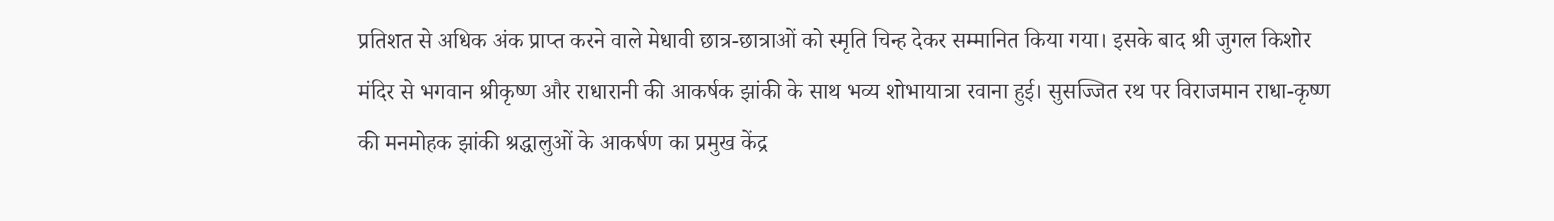प्रतिशत से अधिक अंक प्राप्त करने वाले मेधावी छात्र-छात्राओं को स्मृति चिन्ह देकर सम्मानित किया गया। इसके बाद श्री जुगल किशोर मंदिर से भगवान श्रीकृष्ण और राधारानी की आकर्षक झांकी के साथ भव्य शोभायात्रा रवाना हुई। सुसज्जित रथ पर विराजमान राधा-कृष्ण की मनमोहक झांकी श्रद्धालुओं के आकर्षण का प्रमुख केंद्र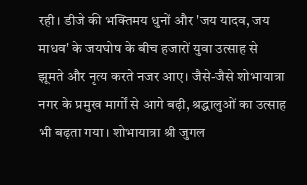रही। डीजे की भक्तिमय धुनों और 'जय यादव, जय माधव' के जयघोष के बीच हजारों युवा उत्साह से झूमते और नृत्य करते नजर आए। जैसे-जैसे शोभायात्रा नगर के प्रमुख मार्गों से आगे बढ़ी, श्रद्धालुओं का उत्साह भी बढ़ता गया। शोभायात्रा श्री जुगल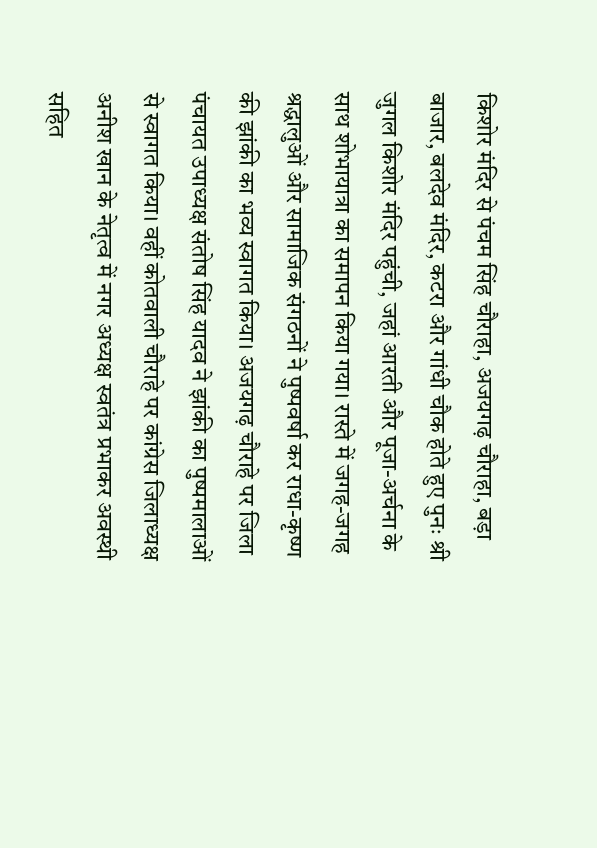किशोर मंदिर से पंचम सिंह चौराहा, अजयगढ़ चौराहा, बड़ा बाजार, बलदेव मंदिर, कटरा और गांधी चौक होते हुए पुनः श्री जुगल किशोर मंदिर पहुंची, जहां आरती और पूजा-अर्चना के साथ शोभायात्रा का समापन किया गया। रास्ते में जगह-जगह श्रद्धालुओं और सामाजिक संगठनों ने पुष्पवर्षा कर राधा-कृष्ण की झांकी का भव्य स्वागत किया। अजयगढ़ चौराहे पर जिला पंचायत उपाध्यक्ष संतोष सिंह यादव ने झांकी का पुष्पमालाओं से स्वागत किया। वहीं कोतवाली चौराहे पर कांग्रेस जिलाध्यक्ष अनीश खान के नेतृत्व में नगर अध्यक्ष स्वतंत्र प्रभाकर अवस्थी सहित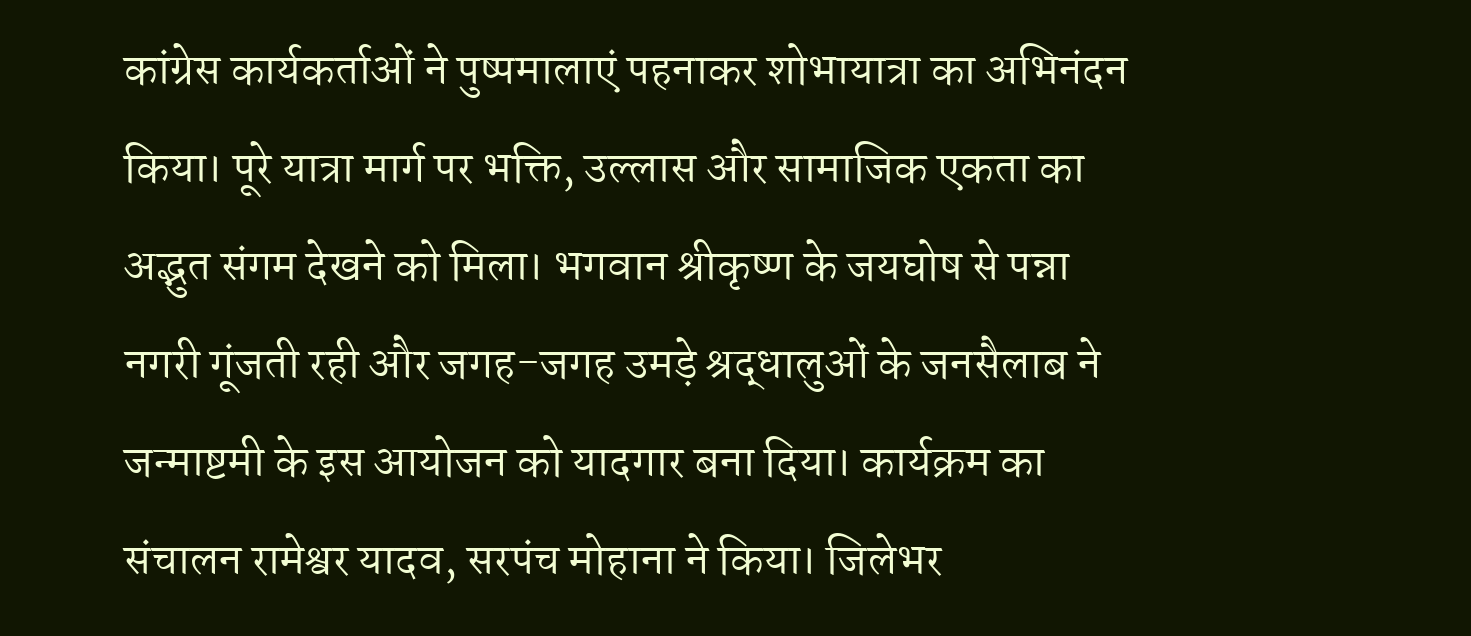कांग्रेस कार्यकर्ताओं ने पुष्पमालाएं पहनाकर शोभायात्रा का अभिनंदन किया। पूरे यात्रा मार्ग पर भक्ति, उल्लास और सामाजिक एकता का अद्भुत संगम देखने को मिला। भगवान श्रीकृष्ण के जयघोष से पन्ना नगरी गूंजती रही और जगह-जगह उमड़े श्रद्धालुओं के जनसैलाब ने जन्माष्टमी के इस आयोजन को यादगार बना दिया। कार्यक्रम का संचालन रामेश्वर यादव, सरपंच मोहाना ने किया। जिलेभर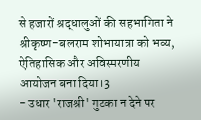से हजारों श्रद्धालुओं की सहभागिता ने श्रीकृष्ण-बलराम शोभायात्रा को भव्य, ऐतिहासिक और अविस्मरणीय आयोजन बना दिया।3
- उधार 'राजश्री' गुटका न देने पर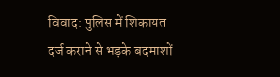विवाद: पुलिस में शिकायत दर्ज कराने से भड़के बदमाशों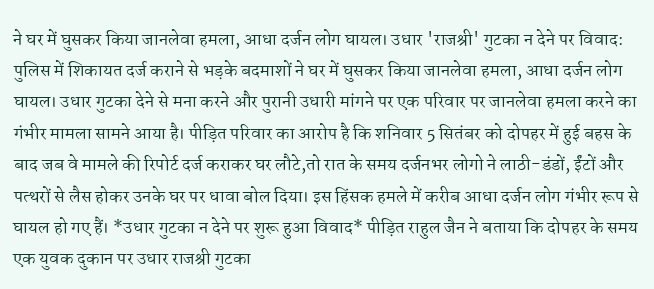ने घर में घुसकर किया जानलेवा हमला, आधा दर्जन लोग घायल। उधार 'राजश्री' गुटका न देने पर विवाद: पुलिस में शिकायत दर्ज कराने से भड़के बदमाशों ने घर में घुसकर किया जानलेवा हमला, आधा दर्जन लोग घायल। उधार गुटका देने से मना करने और पुरानी उधारी मांगने पर एक परिवार पर जानलेवा हमला करने का गंभीर मामला सामने आया है। पीड़ित परिवार का आरोप है कि शनिवार 5 सितंबर को दोपहर में हुई बहस के बाद जब वे मामले की रिपोर्ट दर्ज कराकर घर लौटे,तो रात के समय दर्जनभर लोगो ने लाठी-डंडों, ईंटों और पत्थरों से लैस होकर उनके घर पर धावा बोल दिया। इस हिंसक हमले में करीब आधा दर्जन लोग गंभीर रूप से घायल हो गए हैं। *उधार गुटका न देने पर शुरू हुआ विवाद* पीड़ित राहुल जैन ने बताया कि दोपहर के समय एक युवक दुकान पर उधार राजश्री गुटका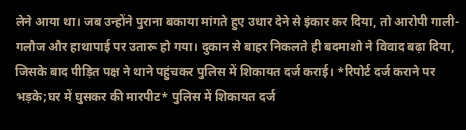लेने आया था। जब उन्होंने पुराना बकाया मांगते हुए उधार देने से इंकार कर दिया, तो आरोपी गाली-गलौज और हाथापाई पर उतारू हो गया। दुकान से बाहर निकलते ही बदमाशो ने विवाद बढ़ा दिया, जिसके बाद पीड़ित पक्ष ने थाने पहुंचकर पुलिस में शिकायत दर्ज कराई। *रिपोर्ट दर्ज कराने पर भड़के;घर में घुसकर की मारपीट* पुलिस में शिकायत दर्ज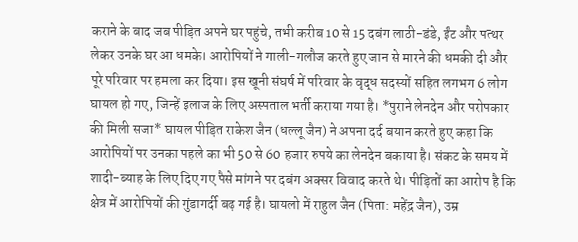कराने के बाद जब पीड़ित अपने घर पहुंचे, तभी करीब 10 से 15 दबंग लाठी-डंडे, ईंट और पत्थर लेकर उनके घर आ धमके। आरोपियों ने गाली-गलौज करते हुए जान से मारने की धमकी दी और पूरे परिवार पर हमला कर दिया। इस खूनी संघर्ष में परिवार के वृद्ध सदस्यों सहित लगभग 6 लोग घायल हो गए, जिन्हें इलाज के लिए अस्पताल भर्ती कराया गया है। *पुराने लेनदेन और परोपकार की मिली सजा* घायल पीड़ित राकेश जैन (धल्लू जैन) ने अपना दर्द बयान करते हुए कहा कि आरोपियों पर उनका पहले का भी 50 से 60 हजार रुपये का लेनदेन बकाया है। संकट के समय में शादी-ब्याह के लिए दिए गए पैसे मांगने पर दबंग अक्सर विवाद करते थे। पीड़ितों का आरोप है कि क्षेत्र में आरोपियों की गुंडागर्दी बढ़ गई है। घायलो में राहुल जैन (पिता: महेंद्र जैन), उम्र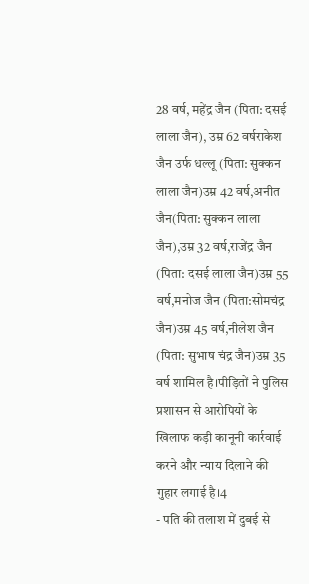28 वर्ष, महेंद्र जैन (पिता: दसई लाला जैन), उम्र 62 वर्षराकेश जैन उर्फ धल्लू (पिता: सुक्कन लाला जैन)उम्र 42 वर्ष,अनीत जैन(पिता: सुक्कन लाला जैन),उम्र 32 वर्ष,राजेंद्र जैन (पिता: दसई लाला जैन)उम्र 55 वर्ष,मनोज जैन (पिता:सोमचंद्र जैन)उम्र 45 वर्ष,नीलेश जैन (पिता: सुभाष चंद्र जैन)उम्र 35 वर्ष शामिल है।पीड़ितों ने पुलिस प्रशासन से आरोपियों के खिलाफ कड़ी कानूनी कार्रवाई करने और न्याय दिलाने की गुहार लगाई है।4
- पति की तलाश में दुबई से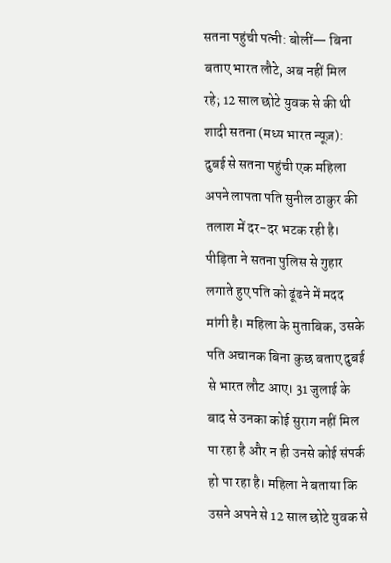सतना पहुंची पत्नी: बोलीं— बिना बताए भारत लौटे, अब नहीं मिल रहे; 12 साल छोटे युवक से की थी शादी सतना (मध्य भारत न्यूज़): दुबई से सतना पहुंची एक महिला अपने लापता पति सुनील ठाकुर की तलाश में दर-दर भटक रही है। पीड़िता ने सतना पुलिस से गुहार लगाते हुए पति को ढूंढने में मदद मांगी है। महिला के मुताबिक, उसके पति अचानक बिना कुछ बताए दुबई से भारत लौट आए। 31 जुलाई के बाद से उनका कोई सुराग नहीं मिल पा रहा है और न ही उनसे कोई संपर्क हो पा रहा है। महिला ने बताया कि उसने अपने से 12 साल छोटे युवक से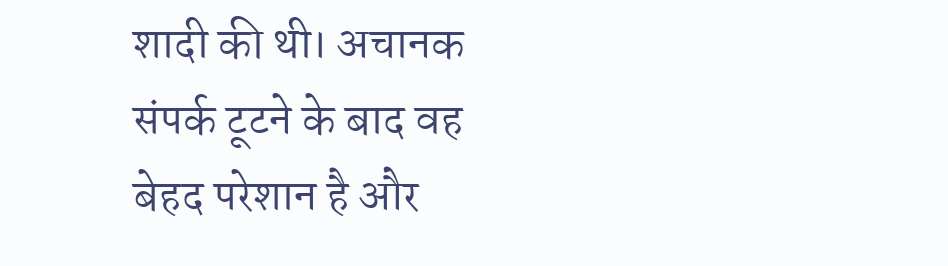शादी की थी। अचानक संपर्क टूटने के बाद वह बेहद परेशान है और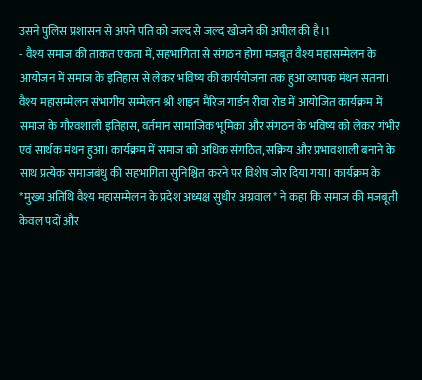उसने पुलिस प्रशासन से अपने पति को जल्द से जल्द खोजने की अपील की है।1
- वैश्य समाज की ताकत एकता में, सहभागिता से संगठन होगा मजबूत वैश्य महासम्मेलन के आयोजन में समाज के इतिहास से लेकर भविष्य की कार्ययोजना तक हुआ व्यापक मंथन सतना। वैश्य महासम्मेलन संभागीय सम्मेलन श्री शाइन मैरिज गार्डन रीवा रोड में आयोजित कार्यक्रम में समाज के गौरवशाली इतिहास, वर्तमान सामाजिक भूमिका और संगठन के भविष्य को लेकर गंभीर एवं सार्थक मंथन हुआ। कार्यक्रम में समाज को अधिक संगठित, सक्रिय और प्रभावशाली बनाने के साथ प्रत्येक समाजबंधु की सहभागिता सुनिश्चित करने पर विशेष जोर दिया गया। कार्यक्रम के *मुख्य अतिथि वैश्य महासम्मेलन के प्रदेश अध्यक्ष सुधीर अग्रवाल* ने कहा कि समाज की मजबूती केवल पदों और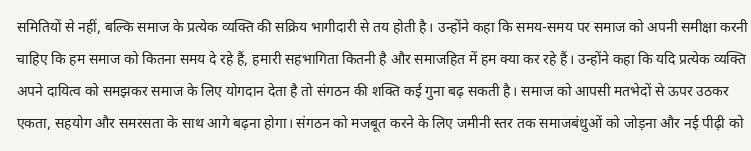समितियों से नहीं, बल्कि समाज के प्रत्येक व्यक्ति की सक्रिय भागीदारी से तय होती है। उन्होंने कहा कि समय-समय पर समाज को अपनी समीक्षा करनी चाहिए कि हम समाज को कितना समय दे रहे हैं, हमारी सहभागिता कितनी है और समाजहित में हम क्या कर रहे हैं। उन्होंने कहा कि यदि प्रत्येक व्यक्ति अपने दायित्व को समझकर समाज के लिए योगदान देता है तो संगठन की शक्ति कई गुना बढ़ सकती है। समाज को आपसी मतभेदों से ऊपर उठकर एकता, सहयोग और समरसता के साथ आगे बढ़ना होगा। संगठन को मजबूत करने के लिए जमीनी स्तर तक समाजबंधुओं को जोड़ना और नई पीढ़ी को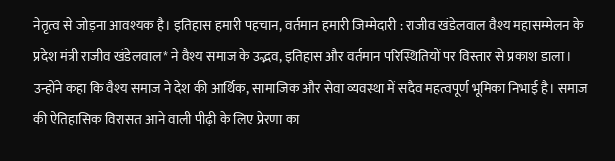नेतृत्व से जोड़ना आवश्यक है। इतिहास हमारी पहचान, वर्तमान हमारी जिम्मेदारी : राजीव खंडेलवाल वैश्य महासम्मेलन के प्रदेश मंत्री राजीव खंडेलवाल* ने वैश्य समाज के उद्भव, इतिहास और वर्तमान परिस्थितियों पर विस्तार से प्रकाश डाला। उन्होंने कहा कि वैश्य समाज ने देश की आर्थिक, सामाजिक और सेवा व्यवस्था में सदैव महत्वपूर्ण भूमिका निभाई है। समाज की ऐतिहासिक विरासत आने वाली पीढ़ी के लिए प्रेरणा का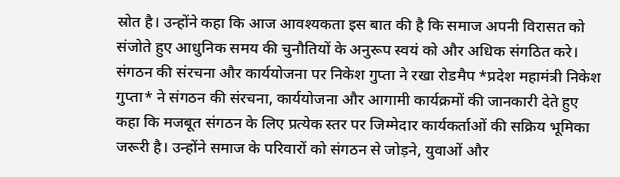स्रोत है। उन्होंने कहा कि आज आवश्यकता इस बात की है कि समाज अपनी विरासत को संजोते हुए आधुनिक समय की चुनौतियों के अनुरूप स्वयं को और अधिक संगठित करे। संगठन की संरचना और कार्ययोजना पर निकेश गुप्ता ने रखा रोडमैप *प्रदेश महामंत्री निकेश गुप्ता* ने संगठन की संरचना, कार्ययोजना और आगामी कार्यक्रमों की जानकारी देते हुए कहा कि मजबूत संगठन के लिए प्रत्येक स्तर पर जिम्मेदार कार्यकर्ताओं की सक्रिय भूमिका जरूरी है। उन्होंने समाज के परिवारों को संगठन से जोड़ने, युवाओं और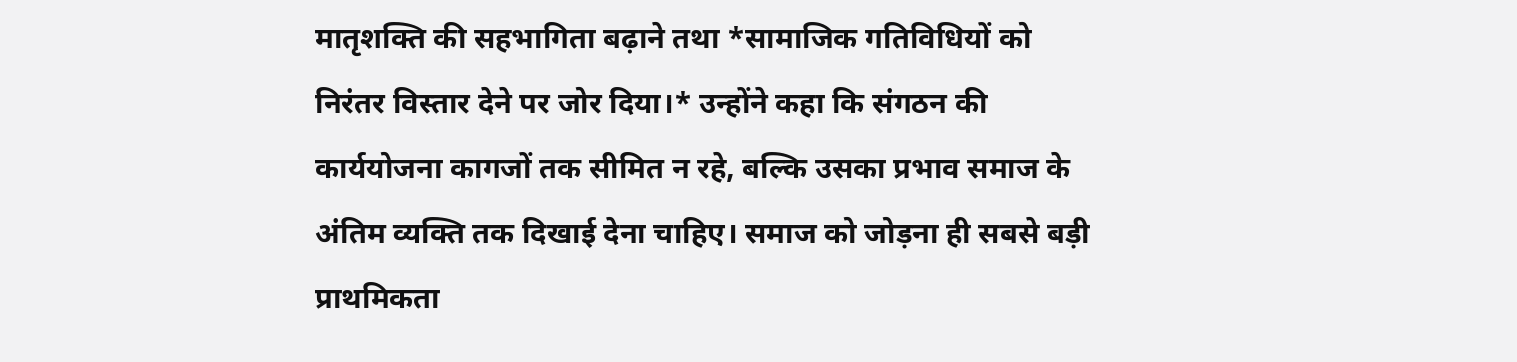मातृशक्ति की सहभागिता बढ़ाने तथा *सामाजिक गतिविधियों को निरंतर विस्तार देने पर जोर दिया।* उन्होंने कहा कि संगठन की कार्ययोजना कागजों तक सीमित न रहे, बल्कि उसका प्रभाव समाज के अंतिम व्यक्ति तक दिखाई देना चाहिए। समाज को जोड़ना ही सबसे बड़ी प्राथमिकता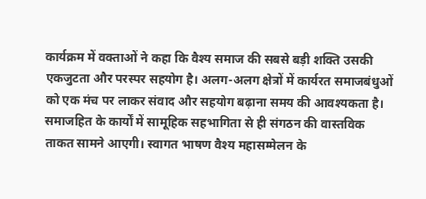कार्यक्रम में वक्ताओं ने कहा कि वैश्य समाज की सबसे बड़ी शक्ति उसकी एकजुटता और परस्पर सहयोग है। अलग-अलग क्षेत्रों में कार्यरत समाजबंधुओं को एक मंच पर लाकर संवाद और सहयोग बढ़ाना समय की आवश्यकता है। समाजहित के कार्यों में सामूहिक सहभागिता से ही संगठन की वास्तविक ताकत सामने आएगी। स्वागत भाषण वैश्य महासम्मेलन के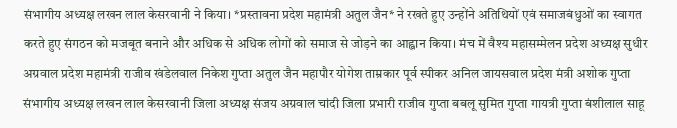संभागीय अध्यक्ष लखन लाल केसरवानी ने किया। *प्रस्तावना प्रदेश महामंत्री अतुल जैन* ने रखते हुए उन्होंने अतिथियों एवं समाजबंधुओं का स्वागत करते हुए संगठन को मजबूत बनाने और अधिक से अधिक लोगों को समाज से जोड़ने का आह्वान किया। मंच में वैश्य महासम्मेलन प्रदेश अध्यक्ष सुधीर अग्रवाल प्रदेश महामंत्री राजीव खंडेलवाल निकेश गुप्ता अतुल जैन महापौर योगेश ताम्रकार पूर्व स्पीकर अनिल जायसवाल प्रदेश मंत्री अशोक गुप्ता संभागीय अध्यक्ष लखन लाल केसरवानी जिला अध्यक्ष संजय अग्रवाल चांदी जिला प्रभारी राजीव गुप्ता बबलू सुमित गुप्ता गायत्री गुप्ता बंशीलाल साहू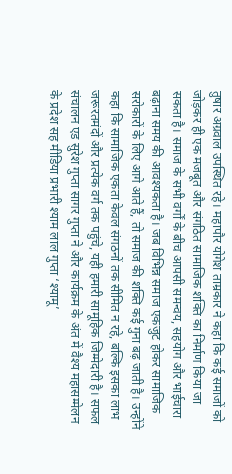तुषार अग्रवाल उपस्थित रहे। महापौर योगेश ताम्रकार ने कहा कि कई समाजों को जोड़कर ही एक मजबूत और संगठित सामाजिक शक्ति का निर्माण किया जा सकता है। समाज के सभी वर्गों के बीच आपसी समन्वय, सहयोग और भाईचारा बढ़ाना समय की आवश्यकता है। जब विभिन्न समाज एकजुट होकर सामाजिक सरोकारों के लिए आगे आते हैं, तो समाज की शक्ति कई गुना बढ़ जाती है। उन्होंने कहा कि सामाजिक एकता केवल संगठनों तक सीमित न रहे, बल्कि इसका लाभ जरूरतमंदों और प्रत्येक वर्ग तक पहुंचे, यही हमारी सामूहिक जिम्मेदारी है। सफल संचालन एड सुरेश गुप्ता सागर गुप्ता ने और कार्यक्रम के अंत में वैश्य महासम्मेलन के प्रदेश सह मीडिया प्रभारी श्याम लाल गुप्ता ‘श्यामू’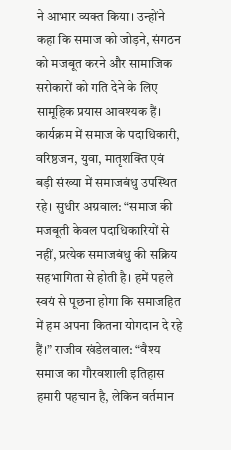ने आभार व्यक्त किया। उन्होंने कहा कि समाज को जोड़ने, संगठन को मजबूत करने और सामाजिक सरोकारों को गति देने के लिए सामूहिक प्रयास आवश्यक हैं। कार्यक्रम में समाज के पदाधिकारी, वरिष्ठजन, युवा, मातृशक्ति एवं बड़ी संख्या में समाजबंधु उपस्थित रहे। सुधीर अग्रवाल: “समाज की मजबूती केवल पदाधिकारियों से नहीं, प्रत्येक समाजबंधु की सक्रिय सहभागिता से होती है। हमें पहले स्वयं से पूछना होगा कि समाजहित में हम अपना कितना योगदान दे रहे हैं।” राजीव खंडेलवाल: “वैश्य समाज का गौरवशाली इतिहास हमारी पहचान है, लेकिन वर्तमान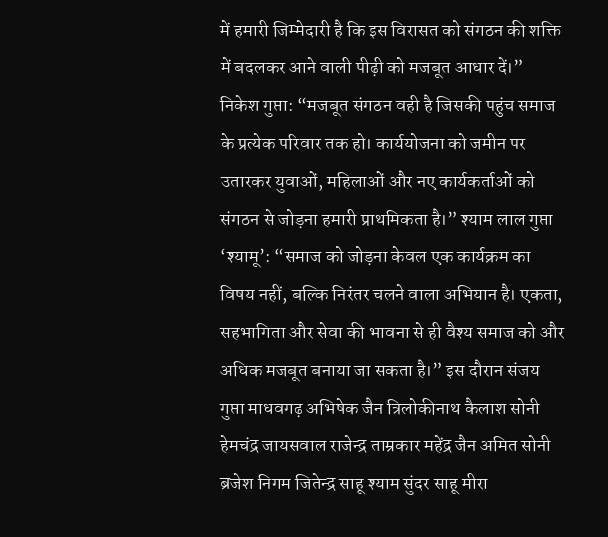में हमारी जिम्मेदारी है कि इस विरासत को संगठन की शक्ति में बदलकर आने वाली पीढ़ी को मजबूत आधार दें।” निकेश गुप्ता: “मजबूत संगठन वही है जिसकी पहुंच समाज के प्रत्येक परिवार तक हो। कार्ययोजना को जमीन पर उतारकर युवाओं, महिलाओं और नए कार्यकर्ताओं को संगठन से जोड़ना हमारी प्राथमिकता है।” श्याम लाल गुप्ता ‘श्यामू’: “समाज को जोड़ना केवल एक कार्यक्रम का विषय नहीं, बल्कि निरंतर चलने वाला अभियान है। एकता, सहभागिता और सेवा की भावना से ही वैश्य समाज को और अधिक मजबूत बनाया जा सकता है।” इस दौरान संजय गुप्ता माधवगढ़ अभिषेक जैन त्रिलोकीनाथ कैलाश सोनी हेमचंद्र जायसवाल राजेन्द्र ताम्रकार महेंद्र जैन अमित सोनी ब्रजेश निगम जितेन्द्र साहू श्याम सुंदर साहू मीरा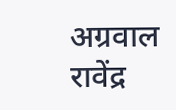अग्रवाल रावेंद्र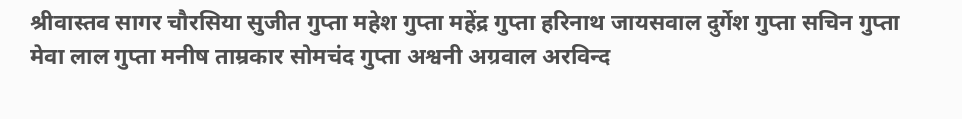श्रीवास्तव सागर चौरसिया सुजीत गुप्ता महेश गुप्ता महेंद्र गुप्ता हरिनाथ जायसवाल दुर्गेश गुप्ता सचिन गुप्ता मेवा लाल गुप्ता मनीष ताम्रकार सोमचंद गुप्ता अश्वनी अग्रवाल अरविन्द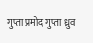गुप्ता प्रमोद गुप्ता ध्रुव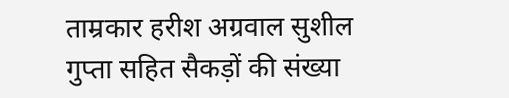ताम्रकार हरीश अग्रवाल सुशील गुप्ता सहित सैकड़ों की संख्या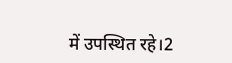में उपस्थित रहे।2